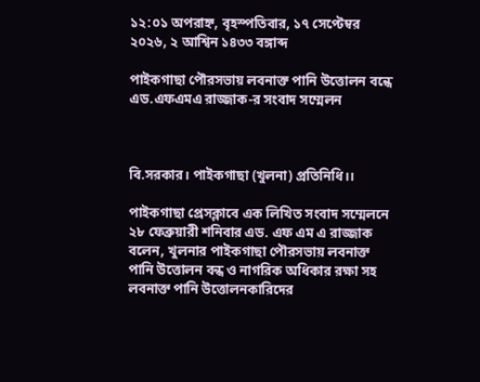১২:০১ অপরাহ্ন, বৃহস্পতিবার, ১৭ সেপ্টেম্বর ২০২৬, ২ আশ্বিন ১৪৩৩ বঙ্গাব্দ

পাইকগাছা পৌরসভায় লবনাক্ত পানি উত্তোলন বন্ধে এড.এফএমএ রাজ্জাক-র সংবাদ সম্মেলন



বি.সরকার। পাইকগাছা (খুলনা) প্রতিনিধি।।

পাইকগাছা প্রেসক্লাবে এক লিখিত সংবাদ সম্মেলনে ২৮ ফেব্রুয়ারী শনিবার এড. এফ এম এ রাজ্জাক বলেন, খুলনার পাইকগাছা পৌরসভায় লবনাক্ত পানি উত্তোলন বন্ধ ও নাগরিক অধিকার রক্ষা সহ লবনাক্ত পানি উত্তোলনকারিদের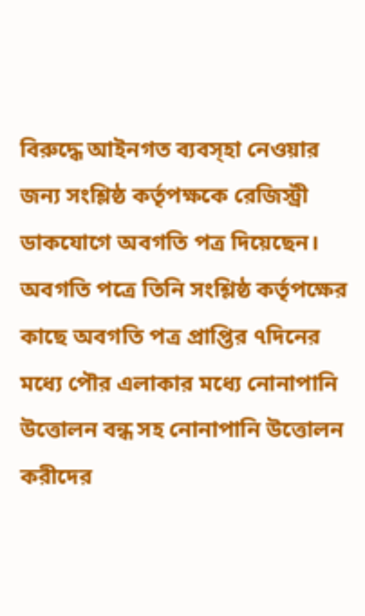বিরুদ্ধে আইনগত ব্যবস্হা নেওয়ার জন্য সংশ্লিষ্ঠ কর্তৃপক্ষকে রেজিস্ট্রী ডাকযোগে অবগতি পত্র দিয়েছেন। অবগতি পত্রে তিনি সংশ্লিষ্ঠ কর্তৃপক্ষের কাছে অবগতি পত্র প্রাপ্তির ৭দিনের মধ্যে পৌর এলাকার মধ্যে নোনাপানি উত্তোলন বন্ধ সহ নোনাপানি উত্তোলন করীদের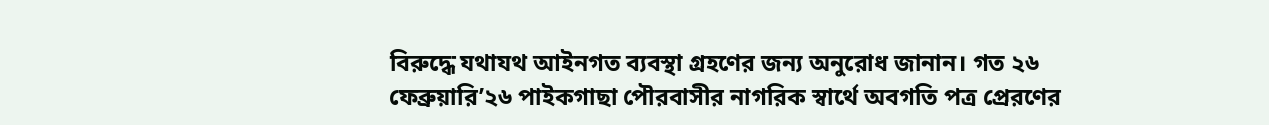বিরুদ্ধে যথাযথ আইনগত ব্যবস্থা গ্রহণের জন্য অনুরোধ জানান। গত ২৬ ফেব্রুয়ারি’২৬ পাইকগাছা পৌরবাসীর নাগরিক স্বার্থে অবগতি পত্র প্রেরণের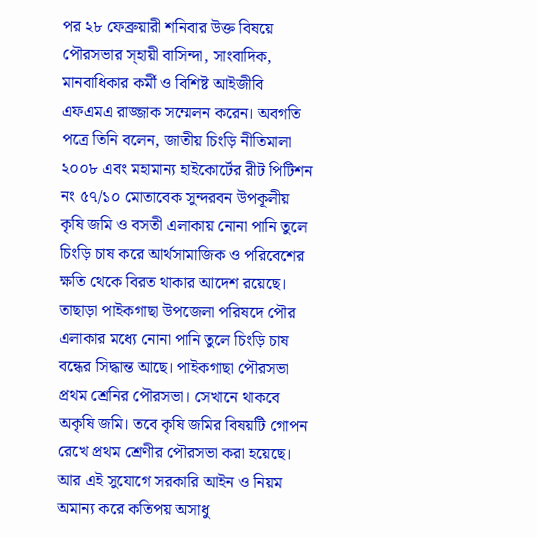পর ২৮ ফেব্রুয়ারী শনিবার উক্ত বিষয়ে পৌরসভার স্হায়ী বাসিন্দা, সাংবাদিক, মানবাধিকার কর্মী ও বিশিষ্ট আইজীবি এফএমএ রাজ্জাক সম্মেলন করেন। অবগতি পত্রে তিনি বলেন, জাতীয় চিংড়ি নীতিমালা ২০০৮ এবং মহামান্য হাইকোর্টের রীট পিটিশন নং ৫৭/১০ মোতাবেক সুন্দরবন উপকূলীয় কৃষি জমি ও বসতী এলাকায় নোনা পানি তুলে চিংড়ি চাষ করে আর্থসামাজিক ও পরিবেশের ক্ষতি থেকে বিরত থাকার আদেশ রয়েছে। তাছাড়া পাইকগাছা উপজেলা পরিষদে পৌর এলাকার মধ্যে নোনা পানি তুলে চিংড়ি চাষ বন্ধের সিদ্ধান্ত আছে। পাইকগাছা পৌরসভা প্রথম শ্রেনির পৌরসভা। সেখানে থাকবে অকৃষি জমি। তবে কৃষি জমির বিষয়টি গোপন রেখে প্রথম শ্রেণীর পৌরসভা করা হয়েছে।
আর এই সুযোগে সরকারি আইন ও নিয়ম অমান্য করে কতিপয় অসাধু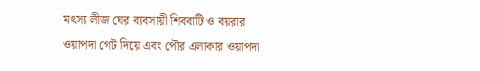মৎস্য লীজ ঘের ব্যবসায়ী শিববাটি ও বয়রার ওয়াপদা গেট দিয়ে এবং পৌর এলাকার ওয়াপদা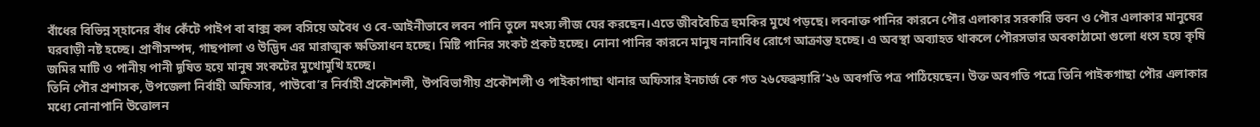বাঁধের বিভিন্ন স্হানের বাঁধ কেঁটে পাইপ বা বাক্স কল বসিয়ে অবৈধ ও বে-আইনীভাবে লবন পানি তুলে মৎস্য লীজ ঘের করছেন।এতে জীববৈচিত্র হুমকির মুখে পড়ছে। লবনাক্ত পানির কারনে পৌর এলাকার সরকারি ভবন ও পৌর এলাকার মানুষের ঘরবাড়ী নষ্ট হচ্ছে। প্রাণীসম্পদ, গাছপালা ও উদ্ভিদ এর মারাত্মক ক্ষতিসাধন হচ্ছে। মিষ্টি পানির সংকট প্রকট হচ্ছে। নোনা পানির কারনে মানুষ নানাবিধ রোগে আক্রান্ত হচ্ছে। এ অবস্থা অব্যাহত থাকলে পৌরসভার অবকাঠামো গুলো ধংস হয়ে কৃষি জমির মাটি ও পানীয় পানী দূষিত হয়ে মানুষ সংকটের মুখোমুখি হচ্ছে।
তিনি পৌর প্রশাসক, উপজেলা নির্বাহী অফিসার, পাউবো’র নির্বাহী প্রকৌশলী, উপবিভাগীয় প্রকৌশলী ও পাইকাগাছা থানার অফিসার ইনচার্জ কে গত ২৬ফেব্রুয়ারি’২৬ অবগতি পত্র পাঠিয়েছেন। উক্ত অবগতি পত্রে তিনি পাইকগাছা পৌর এলাকার মধ্যে নোনাপানি উত্তোলন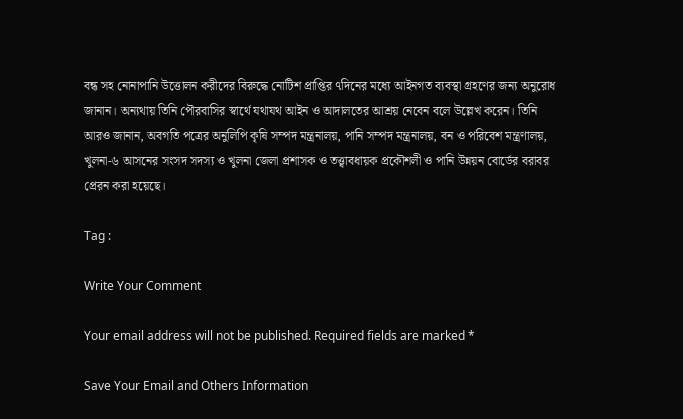বন্ধ সহ নোনাপানি উত্তোলন করীদের বিরুদ্ধে নোটিশ প্রাপ্তির ৭দিনের মধ্যে আইনগত ব্যবস্থা গ্রহণের জন্য অনুরোধ জানান। অন্যথায় তিনি পৌরবাসির স্বার্থে যথাযথ আইন ও আদালতের আশ্রয় নেবেন বলে উল্লেখ করেন। তিনি আরও জানান, অবগতি পত্রের অনুলিপি কৃষি সম্পদ মন্ত্রনালয়, পানি সম্পদ মন্ত্রনালয়, বন ও পরিবেশ মন্ত্রণালয়, খুলনা-৬ আসনের সংসদ সদস্য ও খুলনা জেলা প্রশাসক ও তত্ত্বাবধায়ক প্রকৌশলী ও পানি উন্নয়ন বোর্ডের বরাবর প্রেরন করা হয়েছে।

Tag :

Write Your Comment

Your email address will not be published. Required fields are marked *

Save Your Email and Others Information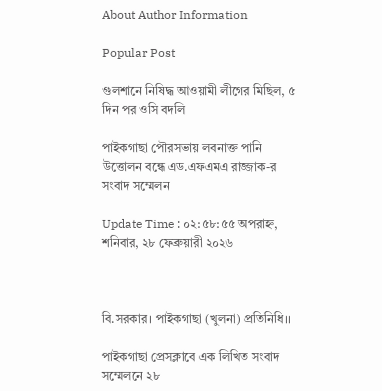About Author Information

Popular Post

গুলশানে নিষিদ্ধ আওয়ামী লীগের মিছিল, ৫ দিন পর ওসি বদলি

পাইকগাছা পৌরসভায় লবনাক্ত পানি উত্তোলন বন্ধে এড.এফএমএ রাজ্জাক-র সংবাদ সম্মেলন

Update Time : ০২:৫৮:৫৫ অপরাহ্ন, শনিবার, ২৮ ফেব্রুয়ারী ২০২৬



বি.সরকার। পাইকগাছা (খুলনা) প্রতিনিধি।।

পাইকগাছা প্রেসক্লাবে এক লিখিত সংবাদ সম্মেলনে ২৮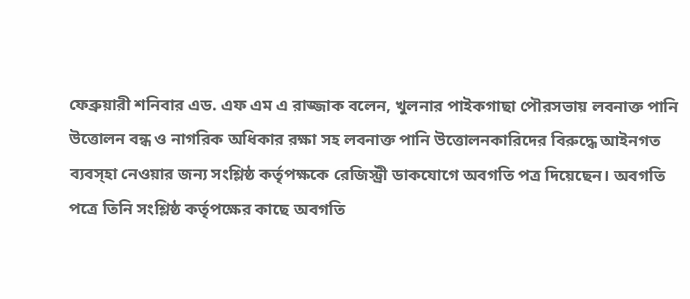ফেব্রুয়ারী শনিবার এড. এফ এম এ রাজ্জাক বলেন, খুলনার পাইকগাছা পৌরসভায় লবনাক্ত পানি উত্তোলন বন্ধ ও নাগরিক অধিকার রক্ষা সহ লবনাক্ত পানি উত্তোলনকারিদের বিরুদ্ধে আইনগত ব্যবস্হা নেওয়ার জন্য সংশ্লিষ্ঠ কর্তৃপক্ষকে রেজিস্ট্রী ডাকযোগে অবগতি পত্র দিয়েছেন। অবগতি পত্রে তিনি সংশ্লিষ্ঠ কর্তৃপক্ষের কাছে অবগতি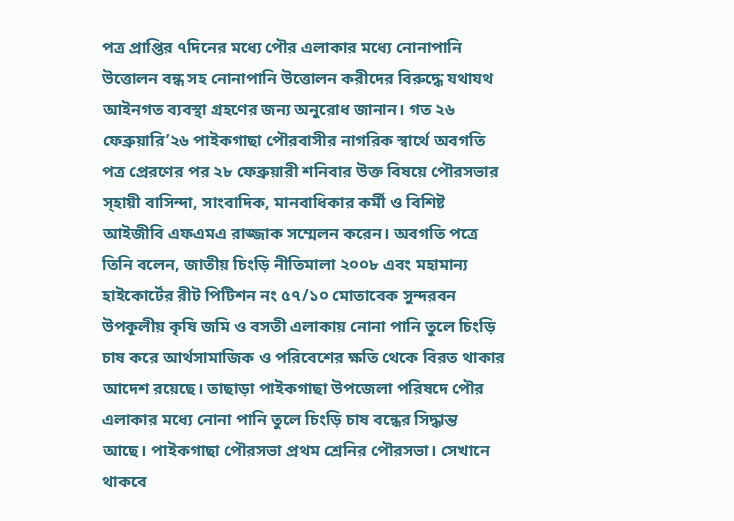পত্র প্রাপ্তির ৭দিনের মধ্যে পৌর এলাকার মধ্যে নোনাপানি উত্তোলন বন্ধ সহ নোনাপানি উত্তোলন করীদের বিরুদ্ধে যথাযথ আইনগত ব্যবস্থা গ্রহণের জন্য অনুরোধ জানান। গত ২৬ ফেব্রুয়ারি’২৬ পাইকগাছা পৌরবাসীর নাগরিক স্বার্থে অবগতি পত্র প্রেরণের পর ২৮ ফেব্রুয়ারী শনিবার উক্ত বিষয়ে পৌরসভার স্হায়ী বাসিন্দা, সাংবাদিক, মানবাধিকার কর্মী ও বিশিষ্ট আইজীবি এফএমএ রাজ্জাক সম্মেলন করেন। অবগতি পত্রে তিনি বলেন, জাতীয় চিংড়ি নীতিমালা ২০০৮ এবং মহামান্য হাইকোর্টের রীট পিটিশন নং ৫৭/১০ মোতাবেক সুন্দরবন উপকূলীয় কৃষি জমি ও বসতী এলাকায় নোনা পানি তুলে চিংড়ি চাষ করে আর্থসামাজিক ও পরিবেশের ক্ষতি থেকে বিরত থাকার আদেশ রয়েছে। তাছাড়া পাইকগাছা উপজেলা পরিষদে পৌর এলাকার মধ্যে নোনা পানি তুলে চিংড়ি চাষ বন্ধের সিদ্ধান্ত আছে। পাইকগাছা পৌরসভা প্রথম শ্রেনির পৌরসভা। সেখানে থাকবে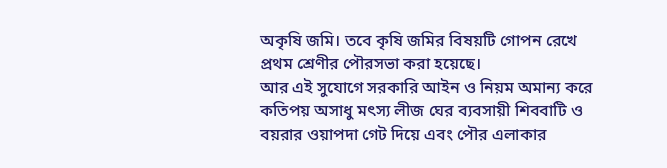অকৃষি জমি। তবে কৃষি জমির বিষয়টি গোপন রেখে প্রথম শ্রেণীর পৌরসভা করা হয়েছে।
আর এই সুযোগে সরকারি আইন ও নিয়ম অমান্য করে কতিপয় অসাধু মৎস্য লীজ ঘের ব্যবসায়ী শিববাটি ও বয়রার ওয়াপদা গেট দিয়ে এবং পৌর এলাকার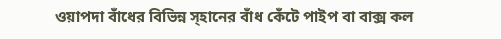ওয়াপদা বাঁধের বিভিন্ন স্হানের বাঁধ কেঁটে পাইপ বা বাক্স কল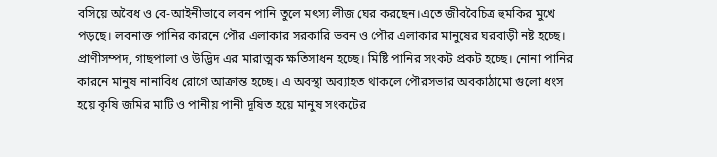বসিয়ে অবৈধ ও বে-আইনীভাবে লবন পানি তুলে মৎস্য লীজ ঘের করছেন।এতে জীববৈচিত্র হুমকির মুখে পড়ছে। লবনাক্ত পানির কারনে পৌর এলাকার সরকারি ভবন ও পৌর এলাকার মানুষের ঘরবাড়ী নষ্ট হচ্ছে। প্রাণীসম্পদ, গাছপালা ও উদ্ভিদ এর মারাত্মক ক্ষতিসাধন হচ্ছে। মিষ্টি পানির সংকট প্রকট হচ্ছে। নোনা পানির কারনে মানুষ নানাবিধ রোগে আক্রান্ত হচ্ছে। এ অবস্থা অব্যাহত থাকলে পৌরসভার অবকাঠামো গুলো ধংস হয়ে কৃষি জমির মাটি ও পানীয় পানী দূষিত হয়ে মানুষ সংকটের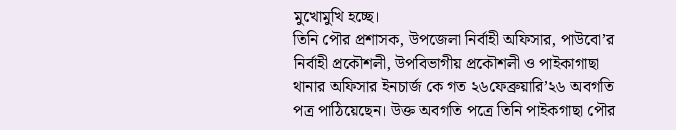মুখোমুখি হচ্ছে।
তিনি পৌর প্রশাসক, উপজেলা নির্বাহী অফিসার, পাউবো’র নির্বাহী প্রকৌশলী, উপবিভাগীয় প্রকৌশলী ও পাইকাগাছা থানার অফিসার ইনচার্জ কে গত ২৬ফেব্রুয়ারি’২৬ অবগতি পত্র পাঠিয়েছেন। উক্ত অবগতি পত্রে তিনি পাইকগাছা পৌর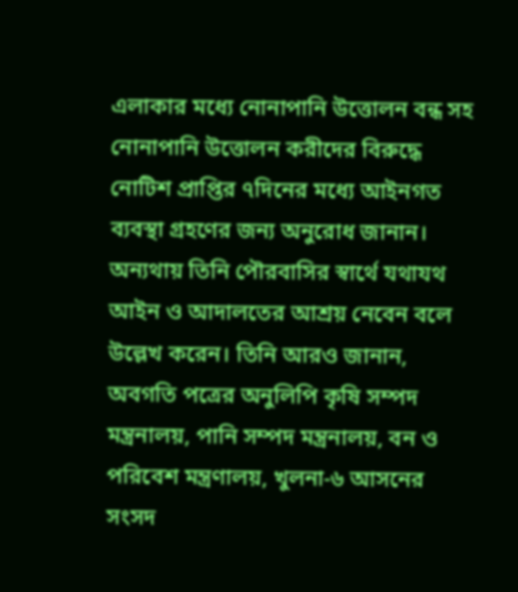এলাকার মধ্যে নোনাপানি উত্তোলন বন্ধ সহ নোনাপানি উত্তোলন করীদের বিরুদ্ধে নোটিশ প্রাপ্তির ৭দিনের মধ্যে আইনগত ব্যবস্থা গ্রহণের জন্য অনুরোধ জানান। অন্যথায় তিনি পৌরবাসির স্বার্থে যথাযথ আইন ও আদালতের আশ্রয় নেবেন বলে উল্লেখ করেন। তিনি আরও জানান, অবগতি পত্রের অনুলিপি কৃষি সম্পদ মন্ত্রনালয়, পানি সম্পদ মন্ত্রনালয়, বন ও পরিবেশ মন্ত্রণালয়, খুলনা-৬ আসনের সংসদ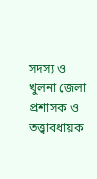সদস্য ও খুলনা জেলা প্রশাসক ও তত্ত্বাবধায়ক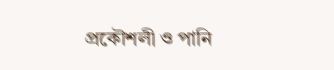প্রকৌশলী ও পানি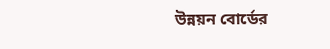উন্নয়ন বোর্ডের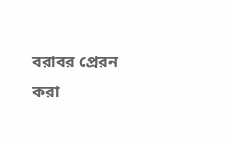বরাবর প্রেরন করা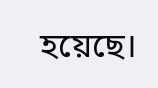হয়েছে।